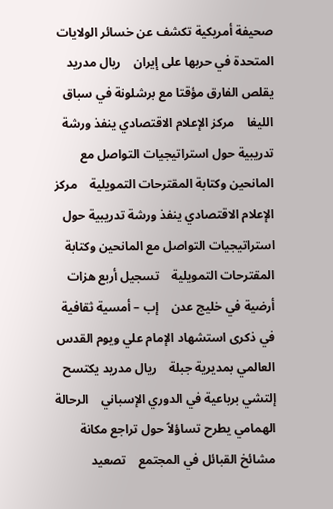صحيفة أمريكية تكشف عن خسائر الولايات المتحدة في حربها على إيران    ريال مدريد يقلص الفارق مؤقتا مع برشلونة في سباق الليغا    مركز الإعلام الاقتصادي ينفذ ورشة تدريبية حول استراتيجيات التواصل مع المانحين وكتابة المقترحات التمويلية    مركز الإعلام الاقتصادي ينفذ ورشة تدريبية حول استراتيجيات التواصل مع المانحين وكتابة المقترحات التمويلية    تسجيل أربع هزات أرضية في خليج عدن    إب – أمسية ثقافية في ذكرى استشهاد الإمام علي ويوم القدس العالمي بمديرية جبلة    ريال مدريد يكتسح إلتشي برباعية في الدوري الإسباني    الرحالة الهمامي يطرح تساؤلاً حول تراجع مكانة مشائخ القبائل في المجتمع    تصعيد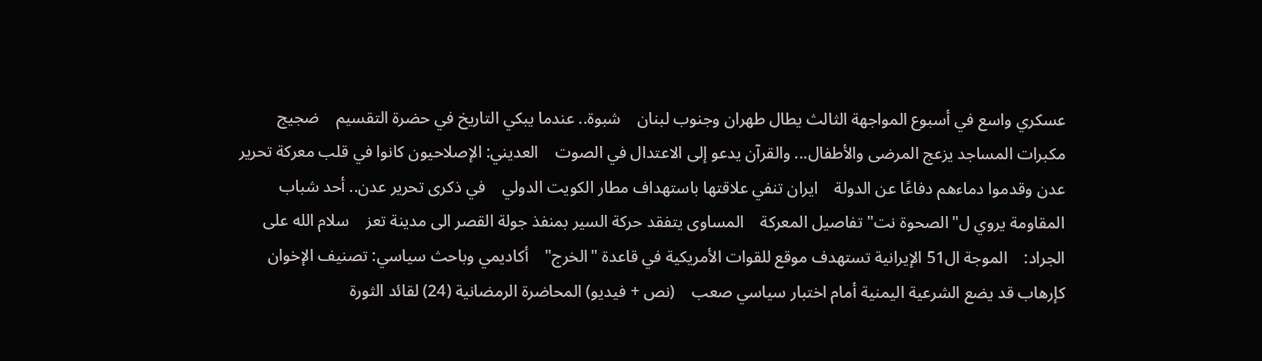عسكري واسع في أسبوع المواجهة الثالث يطال طهران وجنوب لبنان    شبوة.. عندما يبكي التاريخ في حضرة التقسيم    ضجيج مكبرات المساجد يزعج المرضى والأطفال... والقرآن يدعو إلى الاعتدال في الصوت    العديني: الإصلاحيون كانوا في قلب معركة تحرير عدن وقدموا دماءهم دفاعًا عن الدولة    ايران تنفي علاقتها باستهداف مطار الكويت الدولي    في ذكرى تحرير عدن.. أحد شباب المقاومة يروي ل"الصحوة نت" تفاصيل المعركة    المساوى يتفقد حركة السير بمنفذ جولة القصر الى مدينة تعز    سلام الله على الجراد:    الموجة ال51 الإيرانية تستهدف موقع للقوات الأمريكية في قاعدة "الخرج"    أكاديمي وباحث سياسي: تصنيف الإخوان كإرهاب قد يضع الشرعية اليمنية أمام اختبار سياسي صعب    (نص + فيديو) المحاضرة الرمضانية (24) لقائد الثورة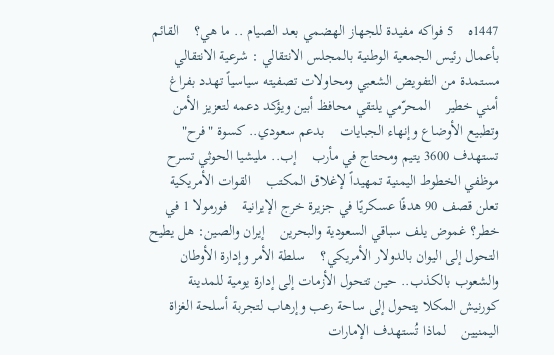1447ه    5 فواكه مفيدة للجهاز الهضمي بعد الصيام .. ما هي؟    القائم بأعمال رئيس الجمعية الوطنية بالمجلس الانتقالي : شرعية الانتقالي مستمدة من التفويض الشعبي ومحاولات تصفيته سياسياً تهدد بفراغ أمني خطير    المحرّمي يلتقي محافظ أبين ويؤكد دعمه لتعزيز الأمن وتطبيع الأوضاع وإنهاء الجبايات    بدعم سعودي.. كسوة "فرح" تستهدف 3600 يتيم ومحتاج في مأرب    إب.. مليشيا الحوثي تسرح موظفي الخطوط اليمنية تمهيداً لإغلاق المكتب    القوات الأمريكية تعلن قصف 90 هدفًا عسكريًا في جزيرة خرج الإيرانية    فورمولا 1 في خطر؟ غموض يلف سباقي السعودية والبحرين    إيران والصين: هل يطيح التحول إلى اليوان بالدولار الأمريكي؟    سلطة الأمر وإدارة الأوطان والشعوب بالكذب.. حين تتحول الأزمات إلى إدارة يومية للمدينة    كورنيش المكلا يتحول إلى ساحة رعب وإرهاب لتجربة أسلحة الغزاة اليمنيين    لماذا تُستهدف الإمارات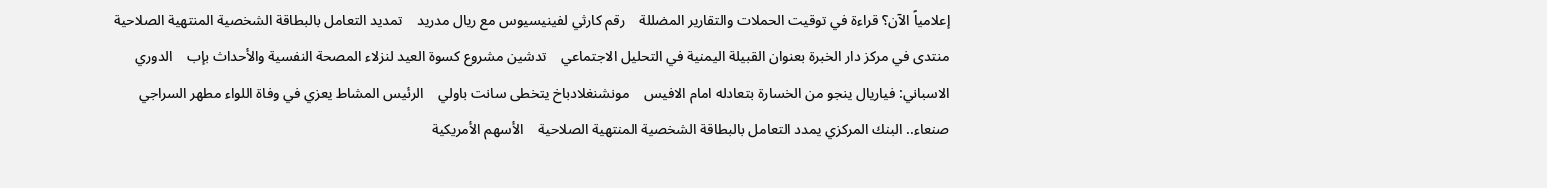إعلامياً الآن؟ قراءة في توقيت الحملات والتقارير المضللة    رقم كارثي لفينيسيوس مع ريال مدريد    تمديد التعامل بالبطاقة الشخصية المنتهية الصلاحية    منتدى في مركز دار الخبرة بعنوان القبيلة اليمنية في التحليل الاجتماعي    تدشين مشروع كسوة العيد لنزلاء المصحة النفسية والأحداث بإب    الدوري الاسباني: فياريال ينجو من الخسارة بتعادله امام الافيس    مونشنغلادباخ يتخطى سانت باولي    الرئيس المشاط يعزي في وفاة اللواء مطهر السراجي    صنعاء.. البنك المركزي يمدد التعامل بالبطاقة الشخصية المنتهية الصلاحية    الأسهم الأمريكية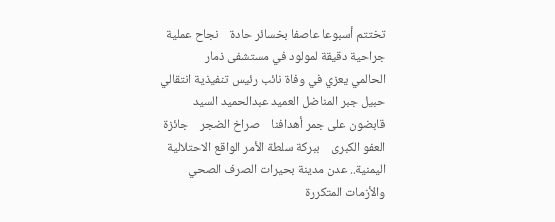تختتم أسبوعا عاصفا بخسائر حادة    نجاح عملية جراحية دقيقة لمولود في مستشفى ذمار    الحالمي يعزي في وفاة نائب رئيس تنفيذية انتقالي حبيل جبر المناضل العميد عبدالحميد السيد    قابضون على جمر أهدافنا    صراخ الضجر    جائزة العفو الكبرى    ببركة سلطة الأمر الواقع الاحتلالية اليمنية.. عدن مدينة بحيرات الصرف الصحي والأزمات المتكررة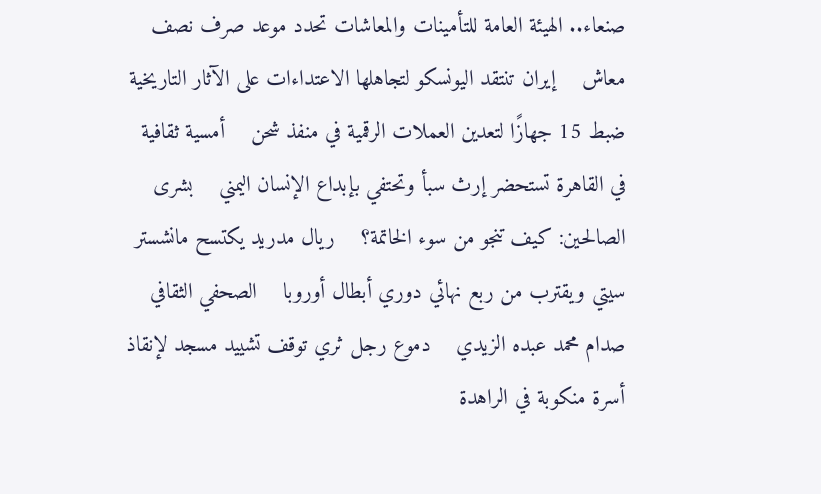صنعاء.. الهيئة العامة للتأمينات والمعاشات تحدد موعد صرف نصف معاش    إيران تنتقد اليونسكو لتجاهلها الاعتداءات على الآثار التاريخية    ضبط 15 جهازًا لتعدين العملات الرقمية في منفذ شحن    أمسية ثقافية في القاهرة تستحضر إرث سبأ وتحتفي بإبداع الإنسان اليمني    بشرى الصالحين: كيف تنجو من سوء الخاتمة؟    ريال مدريد يكتسح مانشستر سيتي ويقترب من ربع نهائي دوري أبطال أوروبا    الصحفي الثقافي صدام محمد عبده الزيدي    دموع رجل ثري توقف تشييد مسجد لإنقاذ أسرة منكوبة في الراهدة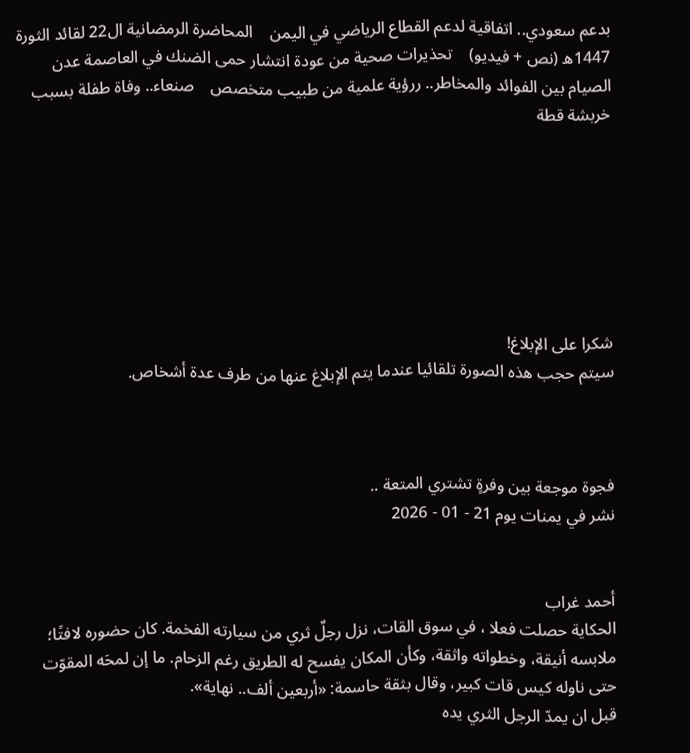بدعم سعودي.. اتفاقية لدعم القطاع الرياضي في اليمن    المحاضرة الرمضانية ال22 لقائد الثورة 1447ه (نص + فيديو)    تحذيرات صحية من عودة انتشار حمى الضنك في العاصمة عدن    الصيام بين الفوائد والمخاطر.. ررؤية علمية من طبيب متخصص    صنعاء.. وفاة طفلة بسبب خربشة قطة







شكرا على الإبلاغ!
سيتم حجب هذه الصورة تلقائيا عندما يتم الإبلاغ عنها من طرف عدة أشخاص.



فجوة موجعة بين وفرةٍ تشتري المتعة ..
نشر في يمنات يوم 21 - 01 - 2026


أحمد غراب
الحكاية حصلت فعلا ، في سوق القات، نزل رجلٌ ثري من سيارته الفخمة. كان حضوره لافتًا؛ ملابسه أنيقة، وخطواته واثقة، وكأن المكان يفسح له الطريق رغم الزحام. ما إن لمحَه المقوّت حتى ناوله كيس قات كبير، وقال بثقة حاسمة: «أربعين ألف.. نهاية».
قبل ان يمدّ الرجل الثري يده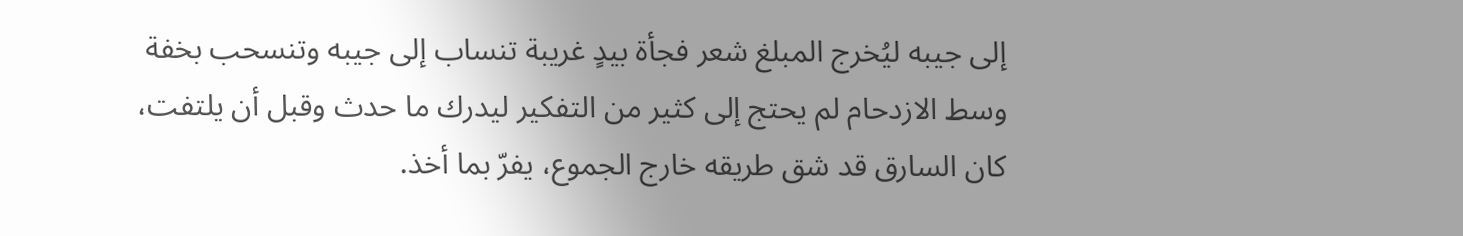إلى جيبه ليُخرج المبلغ شعر فجأة بيدٍ غريبة تنساب إلى جيبه وتنسحب بخفة
وسط الازدحام لم يحتج إلى كثير من التفكير ليدرك ما حدث وقبل أن يلتفت، كان السارق قد شق طريقه خارج الجموع، يفرّ بما أخذ.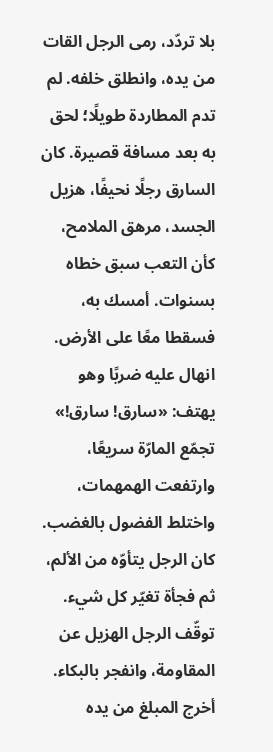بلا تردّد، رمى الرجل القات من يده، وانطلق خلفه. لم تدم المطاردة طويلًا؛ لحق به بعد مسافة قصيرة. كان السارق رجلًا نحيفًا، هزيل الجسد، مرهق الملامح، كأن التعب سبق خطاه بسنوات. أمسك به، فسقطا معًا على الأرض. انهال عليه ضربًا وهو يهتف: «سارق! سارق!»
تجمّع المارّة سريعًا، وارتفعت الهمهمات، واختلط الفضول بالغضب. كان الرجل يتأوّه من الألم، ثم فجأة تغيّر كل شيء. توقّف الرجل الهزيل عن المقاومة، وانفجر بالبكاء. أخرج المبلغ من يده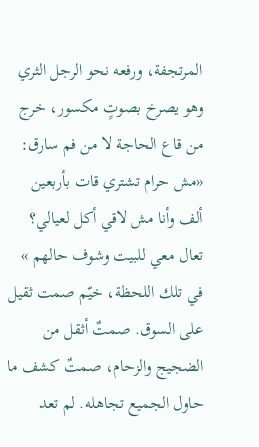المرتجفة، ورفعه نحو الرجل الثري وهو يصرخ بصوتٍ مكسور، خرج من قاع الحاجة لا من فم سارق: «مش حرام تشتري قات بأربعين ألف وأنا مش لاقي أكل لعيالي؟ تعال معي للبيت وشوف حالهم »
في تلك اللحظة، خيّم صمت ثقيل على السوق. صمتٌ أثقل من الضجيج والزحام، صمتٌ كشف ما حاول الجميع تجاهله. لم تعد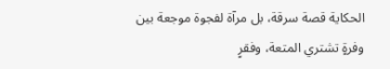الحكاية قصة سرقة، بل مرآة لفجوة موجعة بين وفرةٍ تشتري المتعة، وفقرٍ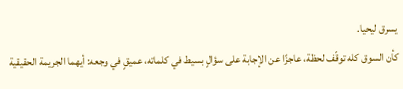يسرق ليحيا.
كأن السوق كله توقّف لحظة، عاجزًا عن الإجابة على سؤالٍ بسيط في كلماته، عميقٍ في وجعه: أيهما الجريمة الحقيقية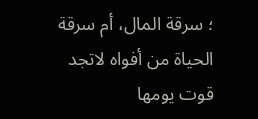؛ سرقة المال، أم سرقة الحياة من أفواه لاتجد قوت يومها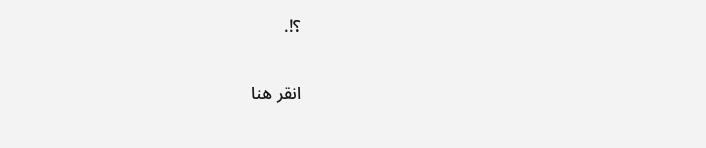؟!.


انقر هنا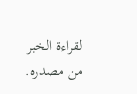لقراءة الخبر من مصدره.